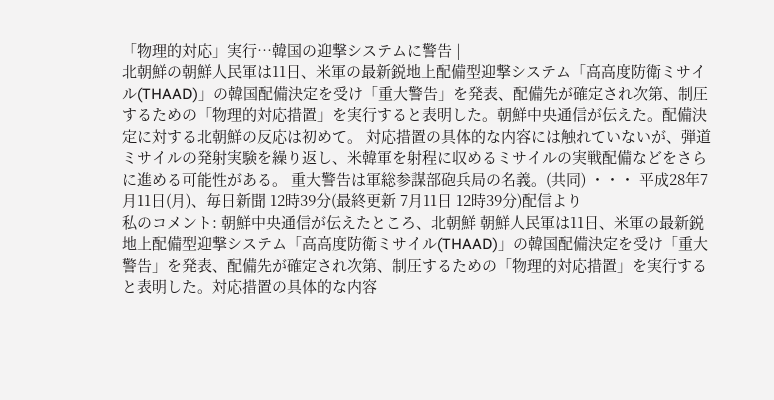「物理的対応」実行…韓国の迎撃システムに警告 |
北朝鮮の朝鮮人民軍は11日、米軍の最新鋭地上配備型迎撃システム「高高度防衛ミサイル(THAAD)」の韓国配備決定を受け「重大警告」を発表、配備先が確定され次第、制圧するための「物理的対応措置」を実行すると表明した。朝鮮中央通信が伝えた。配備決定に対する北朝鮮の反応は初めて。 対応措置の具体的な内容には触れていないが、弾道ミサイルの発射実験を繰り返し、米韓軍を射程に収めるミサイルの実戦配備などをさらに進める可能性がある。 重大警告は軍総参謀部砲兵局の名義。(共同) ・・・ 平成28年7月11日(月)、毎日新聞 12時39分(最終更新 7月11日 12時39分)配信より
私のコメント: 朝鮮中央通信が伝えたところ、北朝鮮 朝鮮人民軍は11日、米軍の最新鋭地上配備型迎撃システム「高高度防衛ミサイル(THAAD)」の韓国配備決定を受け「重大警告」を発表、配備先が確定され次第、制圧するための「物理的対応措置」を実行すると表明した。対応措置の具体的な内容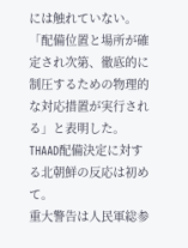には触れていない。「配備位置と場所が確定され次第、徹底的に制圧するための物理的な対応措置が実行される」と表明した。THAAD配備決定に対する北朝鮮の反応は初めて。
重大警告は人民軍総参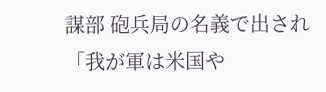謀部 砲兵局の名義で出され「我が軍は米国や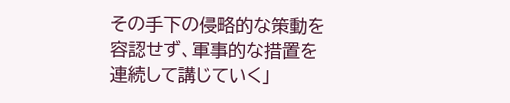その手下の侵略的な策動を容認せず、軍事的な措置を連続して講じていく」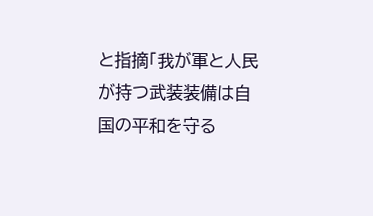と指摘「我が軍と人民が持つ武装装備は自国の平和を守る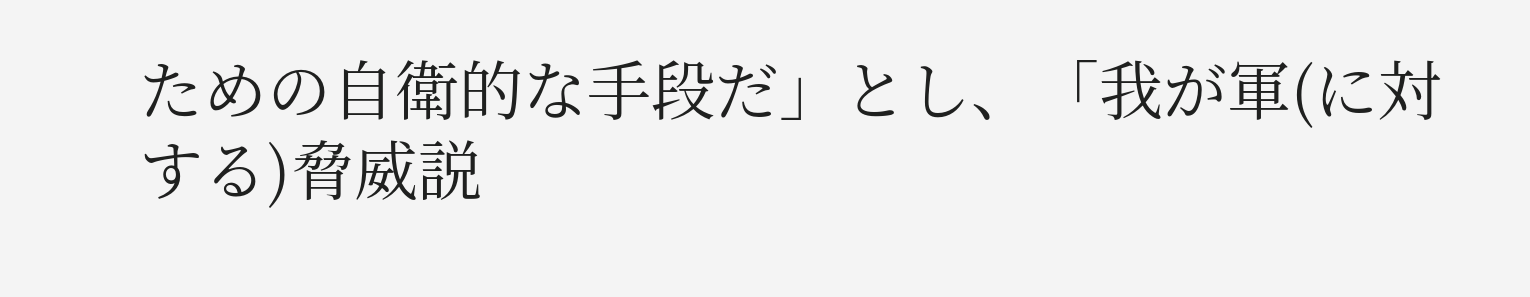ための自衛的な手段だ」とし、「我が軍(に対する)脅威説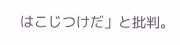はこじつけだ」と批判。